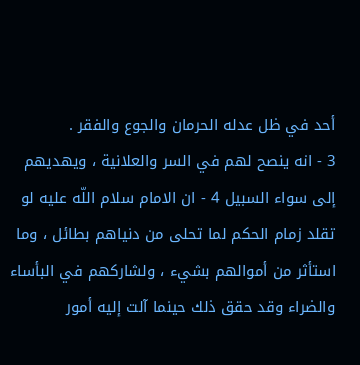أحد في ظل عدله الحرمان والجوع والفقر .
3 - انه ينصح لهم في السر والعلانية ، ويهديهم إلى سواء السبيل 4 - ان الامام سلام اللّه عليه لو تقلد زمام الحكم لما تحلى من دنياهم بطائل ، وما استأثر من أموالهم بشيء ، ولشاركهم في البأساء والضراء وقد حقق ذلك حينما آلت إليه أمور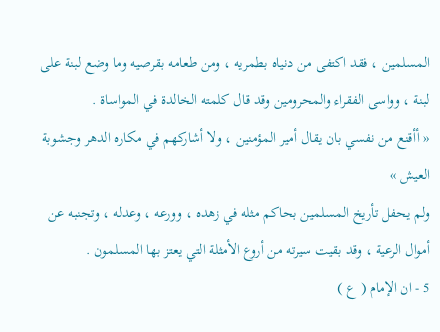المسلمين ، فقد اكتفى من دنياه بطمريه ، ومن طعامه بقرصيه وما وضع لبنة على لبنة ، وواسى الفقراء والمحرومين وقد قال كلمته الخالدة في المواساة .
« أأقنع من نفسي بان يقال أمير المؤمنين ، ولا أشاركهم في مكاره الدهر وجشوبة العيش »
ولم يحفل تأريخ المسلمين بحاكم مثله في زهده ، وورعه ، وعدله ، وتجنبه عن أموال الرعية ، وقد بقيت سيرته من أروع الأمثلة التي يعتز بها المسلمون .
5 - ان الإمام ( ع )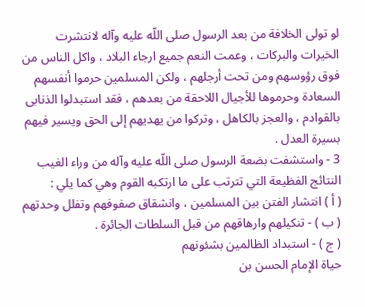لو تولى الخلافة من بعد الرسول صلى اللّه عليه وآله لانتشرت الخيرات والبركات ، وعمت النعم جميع ارجاء البلاد ، واكل الناس من فوق رؤوسهم ومن تحت أرجلهم ، ولكن المسلمين حرموا أنفسهم السعادة وحرموها للأجيال اللاحقة من بعدهم ، فقد استبدلوا الذنابى بالقوادم ، والعجز بالكاهل ، وتركوا من يهديهم إلى الحق ويسير فيهم بسيرة العدل .
3 - واستشفت بضعة الرسول صلى اللّه عليه وآله من وراء الغيب النتائج الفظيعة التي تترتب على ما ارتكبه القوم وهي كما يلي :
( أ ) انتشار الفتن بين المسلمين ، وانشقاق صفوفهم وتفلل وحدتهم ( ب ) - تنكيلهم وارهاقهم من قبل السلطات الجائرة .
( ج ) - استبداد الظالمين بشئونهم
حياة الإمام الحسن بن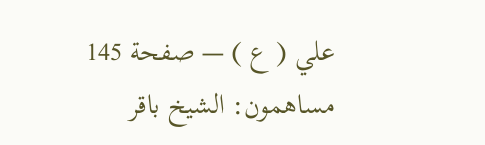علي ( ع ) — صفحة 145
مساهمون: الشيخ باقر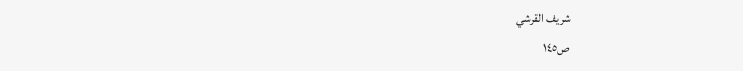شريف القرشي
ص١٤٥